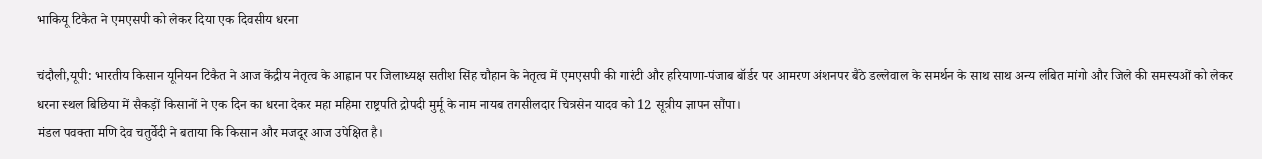भाकियू टिकैत ने एमएसपी को लेकर दिया एक दिवसीय धरना

चंदौली,यूपी: भारतीय किसान यूनियन टिकैत ने आज केंद्रीय नेतृत्व के आह्वान पर जिलाध्यक्ष सतीश सिंह चौहान के नेतृत्व में एमएसपी की गारंटी और हरियाणा-पंजाब बॉर्डर पर आमरण अंशनपर बैठे डल्लेवाल के समर्थन के साथ साथ अन्य लंबित मांगो और जिले की समस्यओं को लेकर धरना स्थल बिछिया में सैकड़ों किसानों ने एक दिन का धरना देकर महा महिमा राष्ट्रपति द्रोपदी मुर्मू के नाम नायब तगसीलदार चित्रसेन यादव को 12 सूत्रीय ज्ञापन सौंपा।
मंडल पवक्ता मणि देव चतुर्वेदी ने बताया कि किसान और मजदूर आज उपेक्षित है।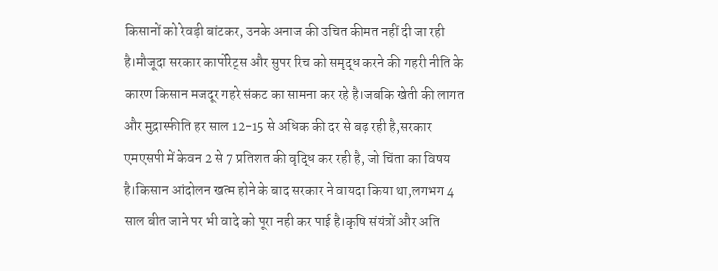किसानों को रेवड़ी बांटकर, उनके अनाज की उचित कीमत नहीं दी जा रही है।मौजूदा सरकार कार्पोरेट्स और सुपर रिच को समृद्ध करने की गहरी नीति के कारण किसान मजदूर गहरे संकट का सामना कर रहे है।जबकि खेती की लागत और मुद्रास्फीति हर साल 12-15 से अधिक की दर से बढ़ रही है,सरकार एमएसपी में केवन 2 से 7 प्रतिशत की वृद्धि कर रही है, जो चिंता का विषय है।किसान आंदोलन खत्म होने के बाद सरकार ने वायदा किया था,लगभग 4 साल बीत जाने पर भी वादे को पूरा नही कर पाई है।कृषि संयंत्रों और अति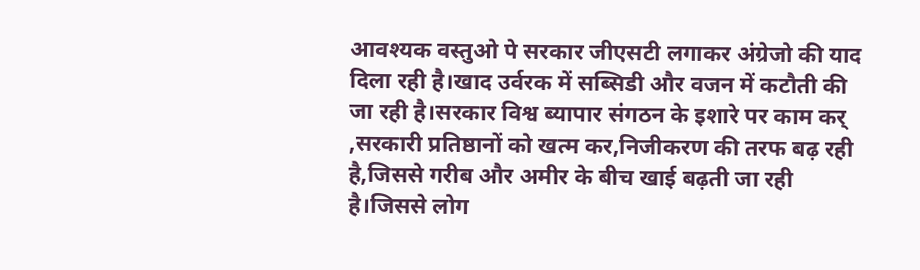आवश्यक वस्तुओ पे सरकार जीएसटी लगाकर अंग्रेजो की याद दिला रही है।खाद उर्वरक में सब्सिडी और वजन में कटौती की जा रही है।सरकार विश्व ब्यापार संगठन के इशारे पर काम कर् ,सरकारी प्रतिष्ठानों को खत्म कर,निजीकरण की तरफ बढ़ रही है,जिससे गरीब और अमीर के बीच खाई बढ़ती जा रही है।जिससे लोग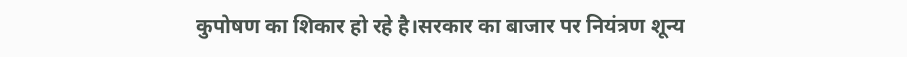कुपोषण का शिकार हो रहे है।सरकार का बाजार पर नियंत्रण शून्य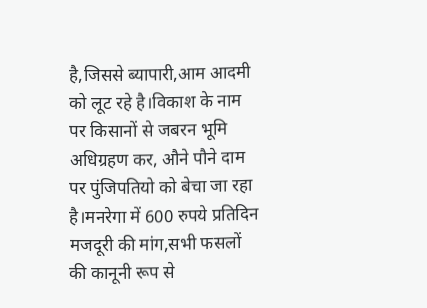है,जिससे ब्यापारी,आम आदमी को लूट रहे है।विकाश के नाम पर किसानों से जबरन भूमि अधिग्रहण कर, औने पौने दाम पर पुंजिपतियो को बेचा जा रहा है।मनरेगा में 600 रुपये प्रतिदिन मजदूरी की मांग,सभी फसलों की कानूनी रूप से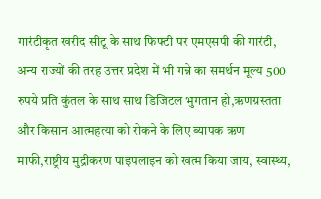गारंटीकृत खरीद सीटू के साथ फिफ्टी पर एमएसपी की गारंटी, अन्य राज्यों की तरह उत्तर प्रदेश में भी गन्ने का समर्थन मूल्य 500 रुपये प्रति कुंतल के साथ साथ डिजिटल भुगतान हो,ऋणग्रस्तता और किसान आत्महत्या को रोकने के लिए ब्यापक ऋण माफी,राष्ट्रीय मुद्रीकरण पाइपलाइन को खत्म किया जाय, स्वास्थ्य,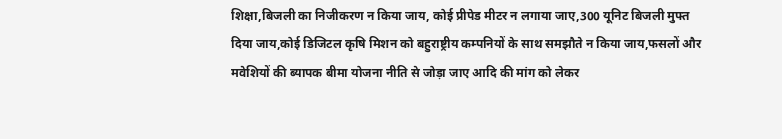शिक्षा,बिजली का निजीकरण न किया जाय, कोई प्रीपेड मीटर न लगाया जाए,300 यूनिट बिजली मुफ्त दिया जाय,कोई डिजिटल कृषि मिशन को बहुराष्ट्रीय कम्पनियों के साथ समझौते न किया जाय,फसलों और मवेशियों की ब्यापक बीमा योजना नीति से जोड़ा जाए आदि की मांग को लेकर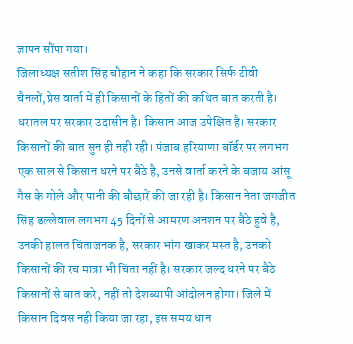ज्ञापन सौंपा गया।
जिलाध्यक्ष सतीश सिंह चौहान ने कहा कि सरकार सिर्फ टीवी चैनलों,प्रेस वार्ता में ही किसानों के हितों की कथित बात करती है। धरातल पर सरकार उदासीन है। किसान आज उपेक्षित है। सरकार किसानों की बात सुन ही नही रही। पंजाब हरियाणा बॉर्डर पर लगभग एक साल से किसान धरने पर बैठे है, उनसे वार्ता करने के बजाय आंसू गैस के गोले और पानी की बौछारें की जा रही है। किसान नेता जगजीत सिंह डल्लेवाल लगभग 45 दिनों से आमरण अनशन पर बैठे हुवे है, उनकी हालत चिंताजनक है, सरकार भांग खाकर मस्त है, उनको किसानों की रच मात्रा भी चिंता नहीं है। सरकार जल्द धरने पर बैठे किसानों से बात करे, नहीं तो देशब्यापी आंदोलन होगा। जिले में किसान दिवस नही किया जा रहा, इस समय धान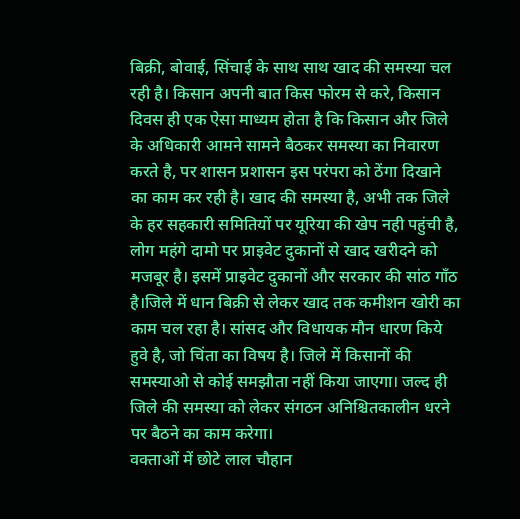बिक्री, बोवाई, सिंचाई के साथ साथ खाद की समस्या चल रही है। किसान अपनी बात किस फोरम से करे, किसान दिवस ही एक ऐसा माध्यम होता है कि किसान और जिले के अधिकारी आमने सामने बैठकर समस्या का निवारण करते है, पर शासन प्रशासन इस परंपरा को ठेंगा दिखाने का काम कर रही है। खाद की समस्या है, अभी तक जिले के हर सहकारी समितियों पर यूरिया की खेप नही पहुंची है, लोग महंगे दामो पर प्राइवेट दुकानों से खाद खरीदने को मजबूर है। इसमें प्राइवेट दुकानों और सरकार की सांठ गाँठ है।जिले में धान बिक्री से लेकर खाद तक कमीशन खोरी का काम चल रहा है। सांसद और विधायक मौन धारण किये हुवे है, जो चिंता का विषय है। जिले में किसानों की समस्याओ से कोई समझौता नहीं किया जाएगा। जल्द ही जिले की समस्या को लेकर संगठन अनिश्चितकालीन धरने पर बैठने का काम करेगा।
वक्ताओं में छोटे लाल चौहान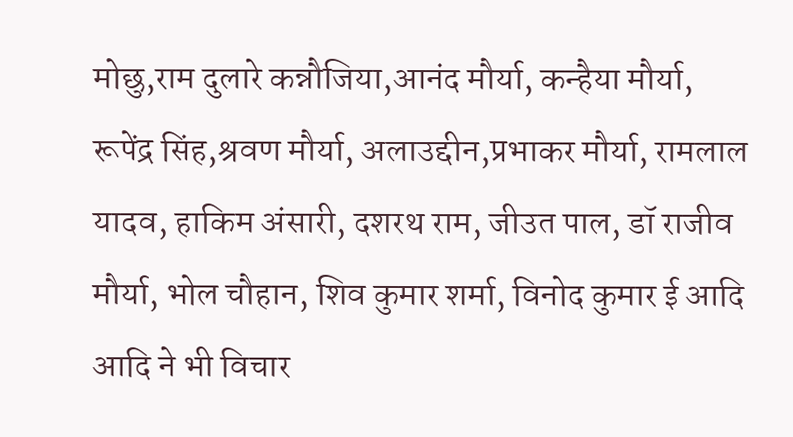मोछु,राम दुलारे कन्नौजिया,आनंद मौर्या, कन्हैया मौर्या, रूपेंद्र सिंह,श्रवण मौर्या, अलाउद्दीन,प्रभाकर मौर्या, रामलाल यादव, हाकिम अंसारी, दशरथ राम, जीउत पाल, डॉ राजीव मौर्या, भोल चौहान, शिव कुमार शर्मा, विनोद कुमार ई आदि आदि ने भी विचार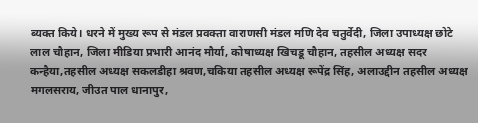ब्यक्त किये। धरने में मुख्य रूप से मंडल प्रवक्ता वाराणसी मंडल मणि देव चतुर्वेदी, जिला उपाध्यक्ष छोटे लाल चौहान, जिला मीडिया प्रभारी आनंद मौर्या, कोषाध्यक्ष खिचडू चौहान, तहसील अध्यक्ष सदर कन्हैया,तहसील अध्यक्ष सकलडीहा श्रवण,चकिया तहसील अध्यक्ष रूपेंद्र सिंह, अलाउद्दीन तहसील अध्यक्ष मगलसराय, जीउत पाल धानापुर,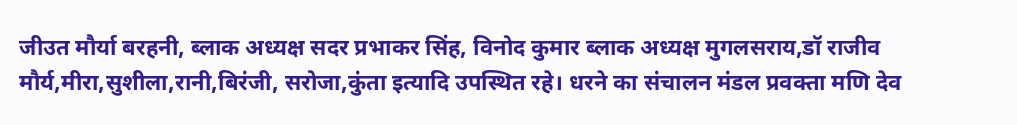जीउत मौर्या बरहनी, ब्लाक अध्यक्ष सदर प्रभाकर सिंह, विनोद कुमार ब्लाक अध्यक्ष मुगलसराय,डॉ राजीव मौर्य,मीरा,सुशीला,रानी,बिरंजी, सरोजा,कुंता इत्यादि उपस्थित रहे। धरने का संचालन मंडल प्रवक्ता मणि देव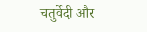चतुर्वेदी और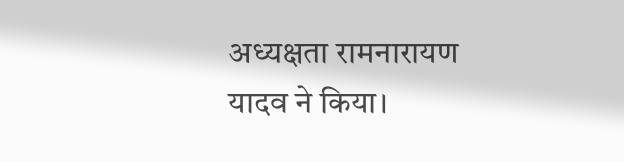अध्यक्षता रामनारायण यादव ने किया।